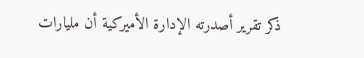ذكر تقرير أصدرته الإدارة الأميركية أن مليارات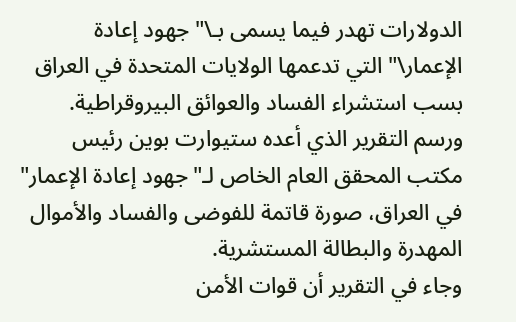الدولارات تهدر فيما يسمى بـ\"جهود إعادة الإعمار\" التي تدعمها الولايات المتحدة في العراق بسب استشراء الفساد والعوائق البيروقراطية.
ورسم التقرير الذي أعده ستيوارت بوين رئيس مكتب المحقق العام الخاص لـ"جهود إعادة الإعمار" في العراق، صورة قاتمة للفوضى والفساد والأموال المهدرة والبطالة المستشرية.
وجاء في التقرير أن قوات الأمن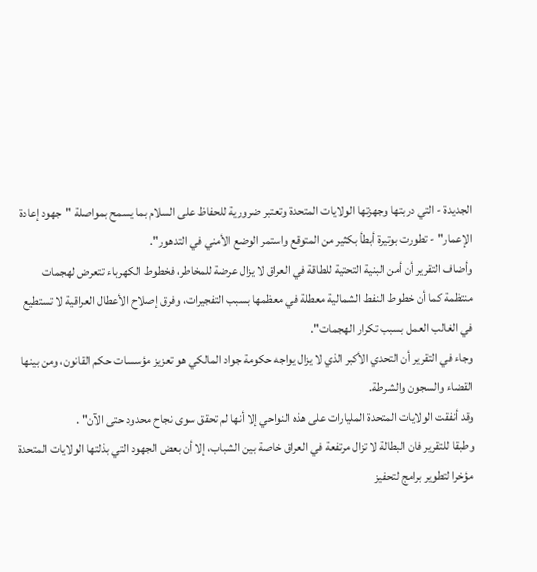الجديدة - التي دربتها وجهزتها الولايات المتحدة وتعتبر ضرورية للحفاظ على السلام بما يسمح بمواصلة "جهود إعادة الإعمار" - تطورت بوتيرة أبطأ بكثير من المتوقع واستمر الوضع الأمني في التدهور".
وأضاف التقرير أن أمن البنية التحتية للطاقة في العراق لا يزال عرضة للمخاطر، فخطوط الكهرباء تتعرض لهجمات منتظمة كما أن خطوط النفط الشمالية معطلة في معظمها بسبب التفجيرات، وفرق إصلاح الأعطال العراقية لا تستطيع في الغالب العمل بسبب تكرار الهجمات".
وجاء في التقرير أن التحدي الأكبر الذي لا يزال يواجه حكومة جواد المالكي هو تعزيز مؤسسات حكم القانون، ومن بينها القضاء والسجون والشرطة.
وقد أنفقت الولايات المتحدة المليارات على هذه النواحي إلا أنها لم تحقق سوى نجاح محدود حتى الآن" .
وطبقا للتقرير فان البطالة لا تزال مرتفعة في العراق خاصة بين الشباب، إلا أن بعض الجهود التي بذلتها الولايات المتحدة مؤخرا لتطوير برامج لتحفيز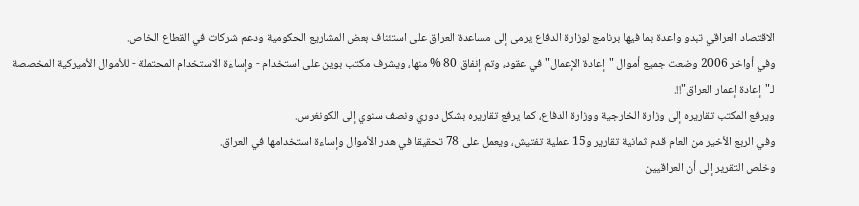الاقتصاد العراقي تبدو واعدة بما فيها برنامج لوزارة الدفاع يرمى إلى مساعدة العراق على استئناف بعض المشاريع الحكومية ودعم شركات في القطاع الخاص.
وفي أواخر 2006 وضعت جميع أموال "إعادة الإعمال" في عقود، وتم إنفاق 80 % منها، ويشرف مكتب بوين على استخدام - وإساءة الاستخدام المحتملة - للأموال الأميركية المخصصة لـ"إعادة إعمار العراق"!!.
ويرفع المكتب تقاريره إلى وزارة الخارجية ووزارة الدفاع، كما يرفع تقاريره بشكل دوري ونصف سنوي إلى الكونغرس.
وفي الربع الأخير من العام قدم ثمانية تقارير و15 عملية تفتيش، ويعمل على 78 تحقيقا في هدر الأموال وإساءة استخدامها في العراق.
وخلص التقرير إلى أن العراقيين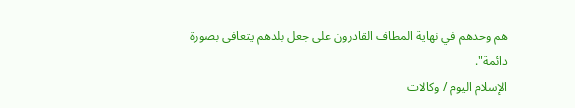هم وحدهم في نهاية المطاف القادرون على جعل بلدهم يتعافى بصورة دائمة".
الإسلام اليوم / وكالات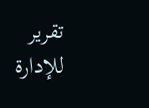تقرير للإدارة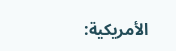الأمريكية: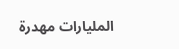المليارات مهدرة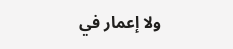ولا إعمار في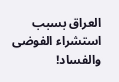العراق بسبب استشراء الفوضى والفساد!